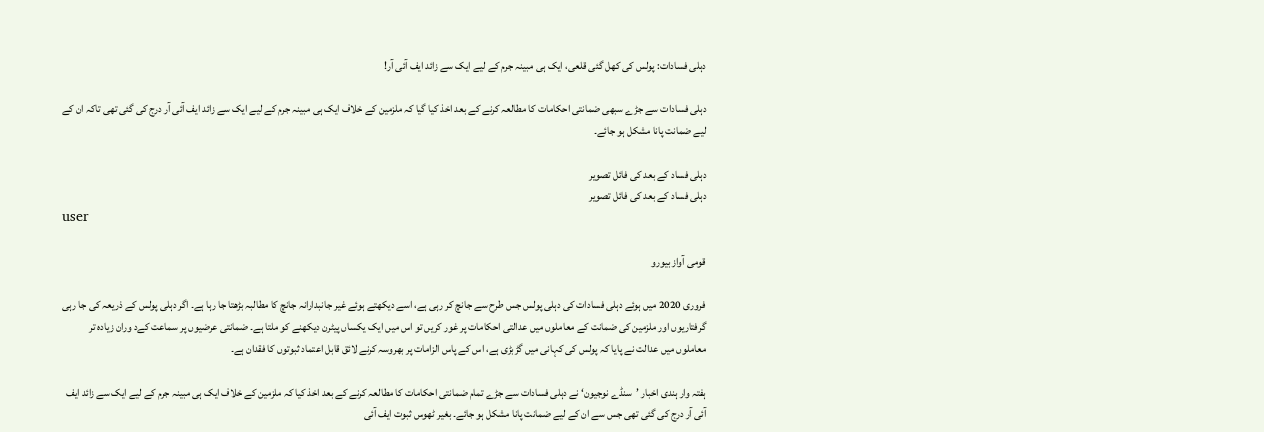دہلی فسادات: پولس کی کھل گئی قلعی، ایک ہی مبینہ جرم کے لیے ایک سے زائد ایف آئی آر!

دہلی فسادات سے جڑے سبھی ضمانتی احکامات کا مطالعہ کرنے کے بعد اخذ کیا گیا کہ ملزمین کے خلاف ایک ہی مبینہ جرم کے لیے ایک سے زائد ایف آئی آر درج کی گئی تھی تاکہ ان کے لیے ضمانت پانا مشکل ہو جائے۔

دہلی فساد کے بعد کی فائل تصویر
دہلی فساد کے بعد کی فائل تصویر
user

قومی آواز بیورو

فروری 2020 میں ہوئے دہلی فسادات کی دہلی پولس جس طرح سے جانچ کر رہی ہے، اسے دیکھتے ہوئے غیر جانبدارانہ جانچ کا مطالبہ بڑھتا جا رہا ہے۔ اگر دہلی پولس کے ذریعہ کی جا رہی گرفتاریوں اور ملزمین کی ضمانت کے معاملوں میں عدالتی احکامات پر غور کریں تو اس میں ایک یکساں پیٹرن دیکھنے کو ملتا ہے۔ ضمانتی عرضیوں پر سماعت کےد وران زیادہ تر معاملوں میں عدالت نے پایا کہ پولس کی کہانی میں گڑبڑی ہے، اس کے پاس الزامات پر بھروسہ کرنے لائق قابل اعتماد ثبوتوں کا فقدان ہے۔

ہفتہ وار ہندی اخبار ’سنڈے نوجیون‘ نے دہلی فسادات سے جڑے تمام ضمانتی احکامات کا مطالعہ کرنے کے بعد اخذ کیا کہ ملزمین کے خلاف ایک ہی مبینہ جرم کے لیے ایک سے زائد ایف آئی آر درج کی گئی تھی جس سے ان کے لیے ضمانت پانا مشکل ہو جائے۔ بغیر ٹھوس ثبوت ایف آئی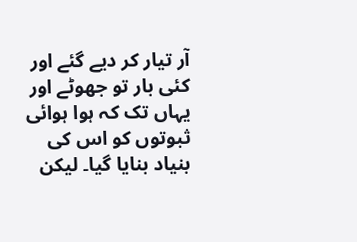آر تیار کر دیے گئے اور کئی بار تو جھوٹے اور یہاں تک کہ ہوا ہوائی ثبوتوں کو اس کی بنیاد بنایا گیا۔ لیکن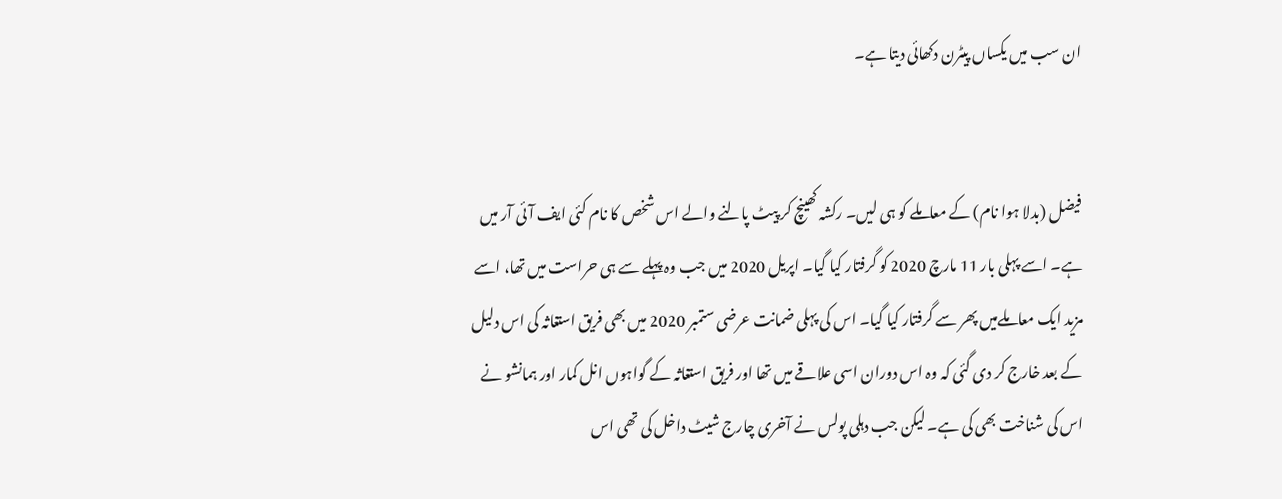ان سب میں یکساں پیٹرن دکھائی دیتا ہے۔


فیضل (بدلا ہوا نام) کے معاملے کو ہی لیں۔ رکشہ کھینچ کر پیٹ پالنے والے اس شخص کا نام کئی ایف آئی آر میں ہے۔ اسے پہلی بار 11 مارچ 2020 کو گرفتار کیا گیا۔ اپریل 2020 میں جب وہ پہلے سے ہی حراست میں تھا، اسے مزید ایک معاملےمیں پھر سے گرفتار کیا گیا۔ اس کی پہلی ضمانت عرضی ستمبر 2020 میں بھی فریق استغاثہ کی اس دلیل کے بعد خارج کر دی گئی کہ وہ اس دوران اسی علاقے میں تھا اور فریق استغاثہ کے گواہوں انل کمار اور ہمانشو نے اس کی شناخت بھی کی ہے۔ لیکن جب دہلی پولس نے آخری چارج شیٹ داخل کی تھی اس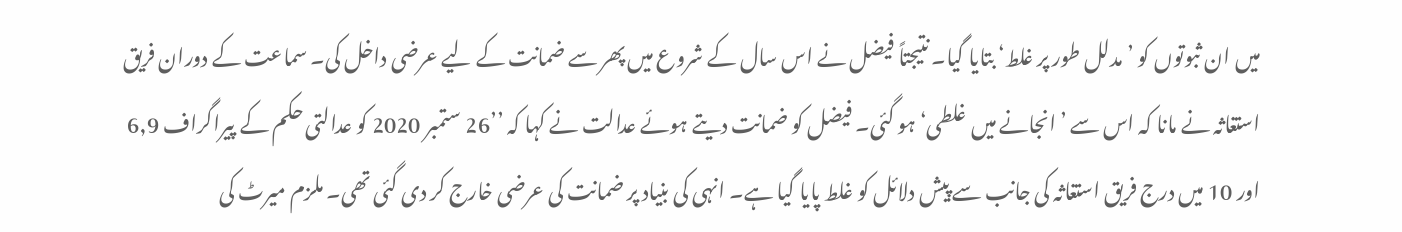میں ان ثبوتوں کو ’مدلل طور پر غلط‘ بتایا گیا۔ نتیجتاً فیضل نے اس سال کے شروع میں پھر سے ضمانت کے لیے عرضی داخل کی۔ سماعت کے دوران فریق استغاثہ نے مانا کہ اس سے ’انجانے میں غلطی‘ ہو گئی۔ فیضل کو ضمانت دیتے ہوئے عدالت نے کہا کہ ’’26 ستمبر 2020 کو عدالتی حکم کے پیراگراف 6,9 اور 10 میں درج فریق استغاثہ کی جانب سے پیش دلائل کو غلط پایا گیا ہے۔ انہی کی بنیاد پر ضمانت کی عرضی خارج کر دی گئی تھی۔ ملزم میرٹ کی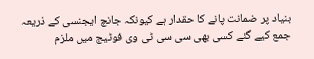بنیاد پر ضمانت پانے کا حقدار ہے کیونکہ جانچ ایجنسی کے ذریعہ جمع کیے گئے کسی بھی سی سی ٹی وی فوٹیج میں ملزم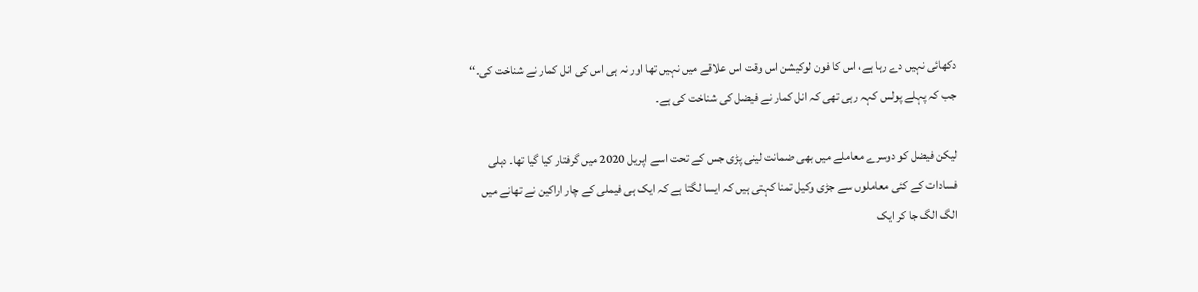دکھائی نہیں دے رہا ہے، اس کا فون لوکیشن اس وقت اس علاقے میں نہیں تھا اور نہ ہی اس کی انل کمار نے شناخت کی۔‘‘ جب کہ پہلے پولس کہہ رہی تھی کہ انل کمار نے فیضل کی شناخت کی ہے۔

لیکن فیضل کو دوسرے معاملے میں بھی ضمانت لینی پڑی جس کے تحت اسے اپریل 2020 میں گرفتار کیا گیا تھا۔ دہلی فسادات کے کئی معاملوں سے جڑی وکیل تمنا کہتی ہیں کہ ایسا لگتا ہے کہ ایک ہی فیملی کے چار اراکین نے تھانے میں الگ الگ جا کر ایک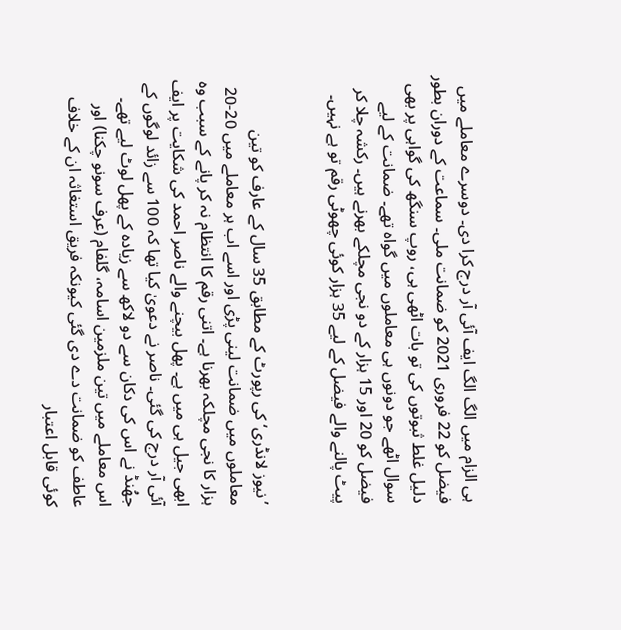ہی الزام میں الگ الگ ایف آئی آر درج کرا دی۔ دوسرے معاملے میں فیضل کو 22 فروری 2021 کو ضمانت ملی۔ سماعت کے دوران بطور دلیل غلط ثبوتوں کی تو بات اٹھی ہی، روپ سنگھ کی گواہی پر بھی سوال اٹھے جو دونوں ہی معاملوں میں گواہ تھے۔ ضمانت کے لیے فیضل کو 20 اور 15 ہزار کے دو نجی مچلکے بھرنے ہیں۔ رکشہ چلا کر پیٹ پالنے والے فیضل کے لیے 35 ہزار کوئی چھوٹی رقم تو ہے نہیں۔


’نیوز لانڈری‘ کی رپورٹ کے مطابق 35 سال کے عارف کو تین معاملوں میں ضمانت لینی پڑی اور اسے اب ہر معاملے میں 20-20 ہزار کا نجی مچلکہ بھرنا ہے۔ اتنی رقم کا انتظام نہ کر پانے کے سبب وہ ابھی جیل ہی میں ہے۔ پھل بیچنے والے ناصر احمد کی شکایت پر ایف آئی آر درج کی گئی۔ ناصر نے دعویٰ کیا تھا کہ 100 سے زائد لوگوں کے جھُنڈ نے اس کی دکان سے دو لاکھ سے زیادہ کے پھل لوٹ لیے تھے۔ اس معاملے میں تین ملزمین اسامہ، گلفام (عرف سونو چکنا) اور عاطف کو ضمانت دے دی گئی کیونکہ فریق استغاثہ ان کے خلاف کوئی قابل اعتبار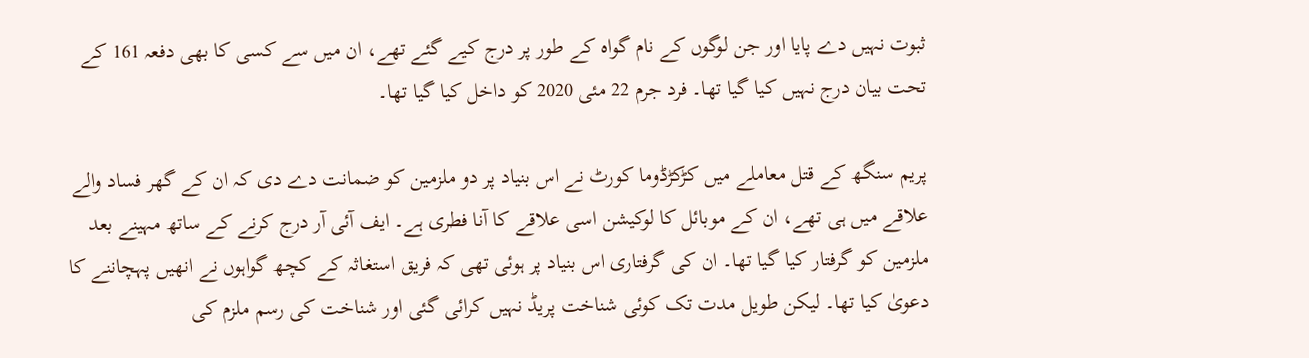ثبوت نہیں دے پایا اور جن لوگوں کے نام گواہ کے طور پر درج کیے گئے تھے، ان میں سے کسی کا بھی دفعہ 161 کے تحت بیان درج نہیں کیا گیا تھا۔ فرد جرم 22 مئی 2020 کو داخل کیا گیا تھا۔

پریم سنگھ کے قتل معاملے میں کڑکڑڈوما کورٹ نے اس بنیاد پر دو ملزمین کو ضمانت دے دی کہ ان کے گھر فساد والے علاقے میں ہی تھے، ان کے موبائل کا لوکیشن اسی علاقے کا آنا فطری ہے۔ ایف آئی آر درج کرنے کے ساتھ مہینے بعد ملزمین کو گرفتار کیا گیا تھا۔ ان کی گرفتاری اس بنیاد پر ہوئی تھی کہ فریق استغاثہ کے کچھ گواہوں نے انھیں پہچاننے کا دعویٰ کیا تھا۔ لیکن طویل مدت تک کوئی شناخت پریڈ نہیں کرائی گئی اور شناخت کی رسم ملزم کی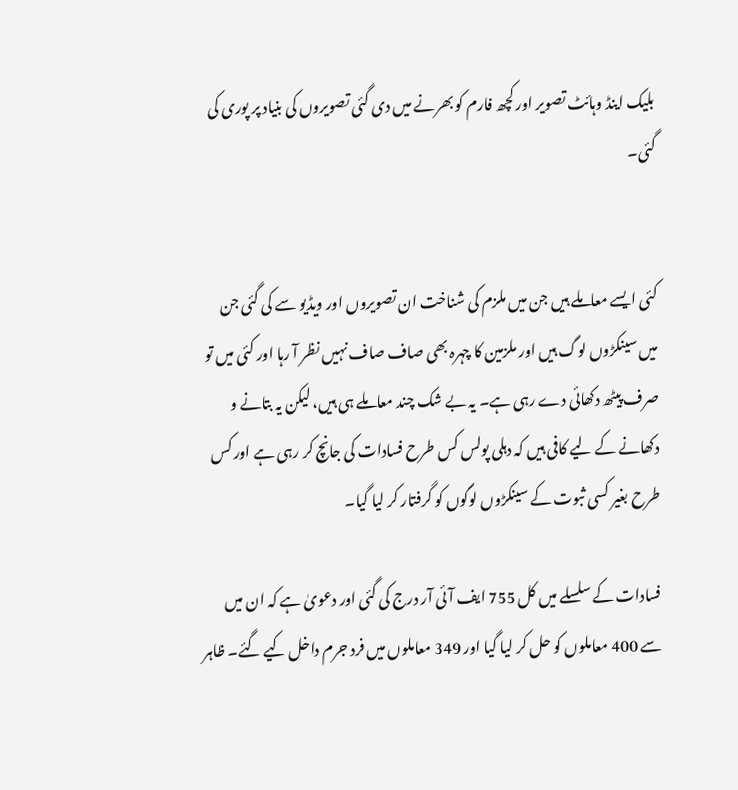بلیک اینڈ وہائٹ تصویر اور کچھ فارم کو بھرنے میں دی گئی تصویروں کی بنیاد پر پوری کی گئی۔


کئی ایسے معاملے ہیں جن میں ملزم کی شناخت ان تصویروں اور ویڈیو سے کی گئی جن میں سینکڑوں لوگ ہیں اور ملزمین کا چہرہ بھی صاف صاف نہیں نظر آ رہا اور کئی میں تو صرف پیٹھ دکھائی دے رہی ہے۔ یہ بے شک چند معاملے ہی ہیں، لیکن یہ بتانے و دکھانے کے لیے کافی ہیں کہ دہلی پولس کس طرح فسادات کی جانچ کر رہی ہے اور کس طرح بغیر کسی ثبوت کے سینکڑوں لوگوں کو گرفتار کر لیا گیا۔

فسادات کے سلسلے میں کل 755 ایف آئی آر درج کی گئی اور دعویٰ ہے کہ ان میں سے 400 معاملوں کو حل کر لیا گیا اور 349 معاملوں میں فرد جرم داخل کیے گئے۔ ظاہر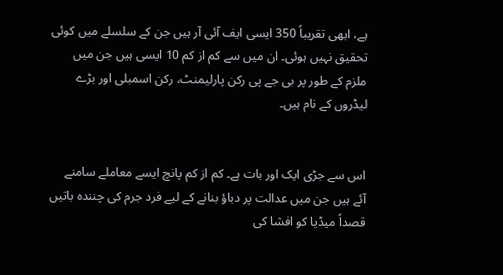ہے، ابھی تقریباً 350 ایسی ایف آئی آر ہیں جن کے سلسلے میں کوئی تحقیق نہیں ہوئی۔ ان میں سے کم از کم 10 ایسی ہیں جن میں ملزم کے طور پر بی جے پی رکن پارلیمنٹ، رکن اسمبلی اور بڑے لیڈروں کے نام ہیں۔


اس سے جڑی ایک اور بات ہے۔ کم از کم پانچ ایسے معاملے سامنے آئے ہیں جن میں عدالت پر دباؤ بنانے کے لیے فرد جرم کی چنندہ باتیں قصداً میڈیا کو افشا کی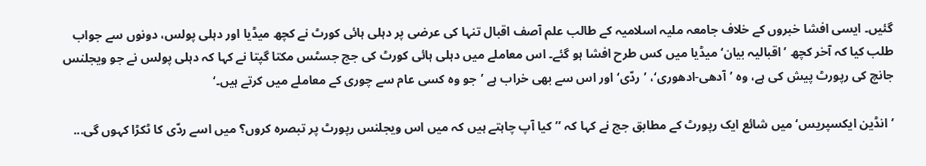گئیں۔ ایسی افشا خبروں کے خلاف جامعہ ملیہ اسلامیہ کے طالب علم آصف اقبال تنہا کی عرضی پر دہلی ہائی کورٹ نے کچھ میڈیا اور دہلی پولس، دونوں سے جواب طلب کیا کہ آخر کچھ ’اقبالیہ بیان‘ میڈیا میں کس طرح افشا ہو گئے۔ اس معاملے میں دہلی ہائی کورٹ کی جج جسٹس مکتا گپتا نے کہا کہ دہلی پولس نے جو ویجلنس جانچ کی رپورٹ پیش کی ہے، وہ ’آدھی-ادھوری‘، ’ردّی‘ اور اس سے بھی خراب ہے ’جو وہ کسی عام سے چوری کے معاملے میں کرتے ہیں۔‘

’انڈین ایکسپریس‘ میں شائع ایک رپورٹ کے مطابق جج نے کہا کہ ’’کیا آپ چاہتے ہیں کہ میں اس ویجلنس رپورٹ پر تبصرہ کروں؟ میں اسے ردّی کا ٹکڑا کہوں گی...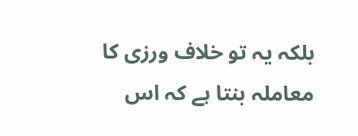بلکہ یہ تو خلاف ورزی کا معاملہ بنتا ہے کہ اس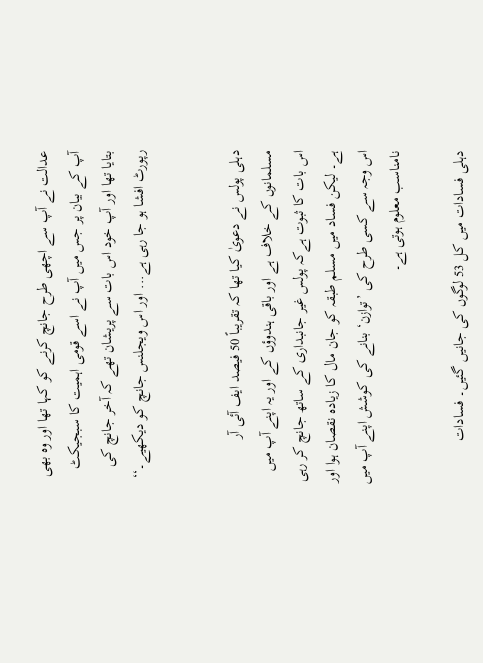عدالت نے آپ سے اچھی طرح جانچ کرنے کو کہا تھا اور وہ بھی آپ کے بیان پر جس میں آپ نے اسے قومی اہمیت کا سبجیکٹ بتایا تھا اور آپ خود اس بات سے پریشان تھے کہ آخر جانچ کی رپورٹ افشا ہو جا رہی ہے... اور اس ویجلنس جانچ کو دیکھیے۔‘‘


دہلی پولس نے دعویٰ کیا تھا کہ تقریباً 50 فیصد ایف آئی آر مسلمانوں کے خلاف ہے اور باقی ہندوؤں کے اور یہ اپنے آپ میں اس بات کا ثبوت ہےکہ پولس غیر جانبداری کے ساتھ جانچ کر رہی ہے۔ لیکن فساد میں مسلم طبقہ کو جان مال کا زیادہ نقصان ہوا اور اس وجہ سے کسی طرح کی ’توازن‘ بنانے کی کوشش اپنے آپ میں نامناسب معلوم ہوتی ہے۔

دہلی فسادات میں کل 53 لوگوں کی جانیں گئیں۔ فسادات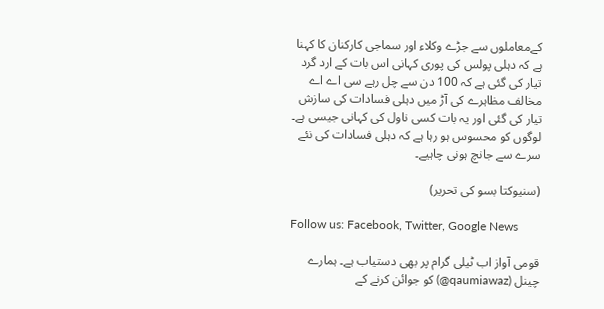کےمعاملوں سے جڑے وکلاء اور سماجی کارکنان کا کہنا ہے کہ دہلی پولس کی پوری کہانی اس بات کے ارد گرد تیار کی گئی ہے کہ 100 دن سے چل رہے سی اے اے مخالف مظاہرے کی آڑ میں دہلی فسادات کی سازش تیار کی گئی اور یہ بات کسی ناول کی کہانی جیسی ہے۔ لوگوں کو محسوس ہو رہا ہے کہ دہلی فسادات کی نئے سرے سے جانچ ہونی چاہیے۔

(سنیوکتا بسو کی تحریر)

Follow us: Facebook, Twitter, Google News

قومی آواز اب ٹیلی گرام پر بھی دستیاب ہے۔ ہمارے چینل (qaumiawaz@) کو جوائن کرنے کے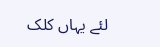لئے یہاں کلک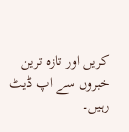کریں اور تازہ ترین خبروں سے اپ ڈیٹ رہیں۔